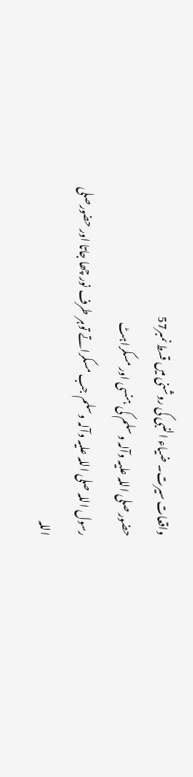واقعات سیرت۔ ضیاء النبی کی روشنی میں قسط نمبر57
حضور صلی اللہ علیہ وآلہ وسلم کی ہنسی اور مسکراہٹ
رسول اللہ صلی اللہ علیہ وآلہ وسلم جب مسکراتے توہر طرف نور چھا جاتا اور حضورصلی
اللہ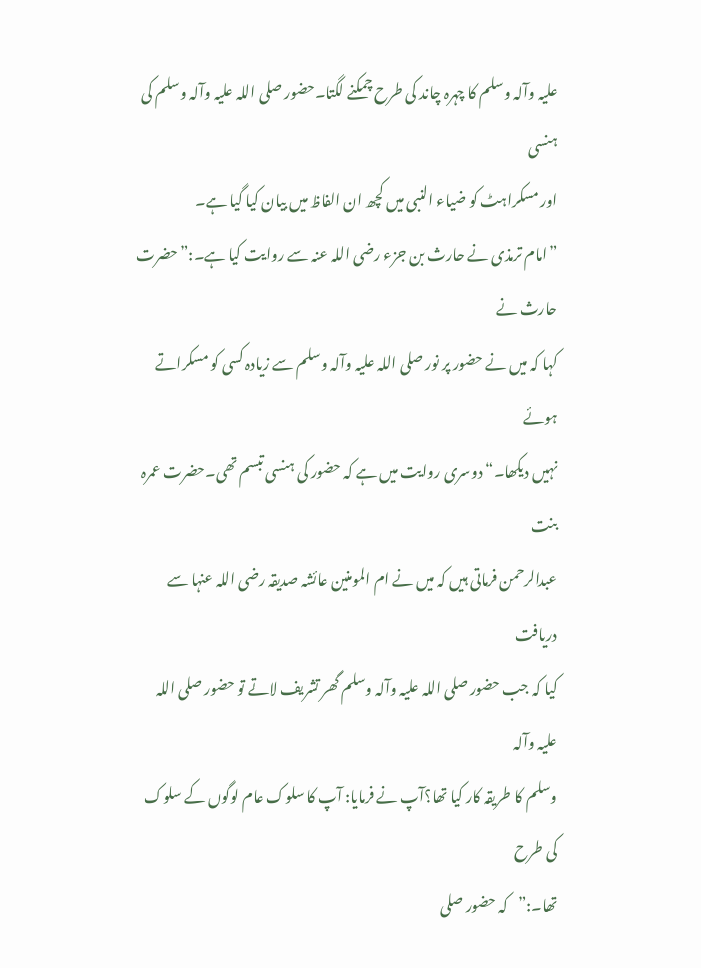علیہ وآلہ وسلم کا چہرہ چاند کی طرح چمکنے لگتا۔حضور صلی اللہ علیہ وآلہ وسلم کی ہنسی
اور مسکراہٹ کو ضیاء النبی میں کچھ ان الفاظ میں بیان کیا گیا ہے۔
”امام ترمذی نے حارث بن جزء رضی اللہ عنہ سے روایت کیا ہے۔:”حضرت حارث نے
کہا کہ میں نے حضور پر نور صلی اللہ علیہ وآلہ وسلم سے زیادہ کسی کو مسکراتے ہوئے
نہیں دیکھا۔“ دوسری روایت میں ہے کہ حضور کی ہنسی تبسم تھی۔حضرت عمرہ بنت
عبدالرحمن فرماتی ہیں کہ میں نے ام المومنین عائشہ صدیقہ رضی اللہ عنہا سے دریافت
کیا کہ جب حضور صلی اللہ علیہ وآلہ وسلم گھر تشریف لاتے تو حضور صلی اللہ علیہ وآلہ
وسلم کا طریقہ کار کیا تھا؟آپ نے فرمایا: آپ کا سلوک عام لوگوں کے سلوک کی طرح
تھا۔:”کہ حضور صلی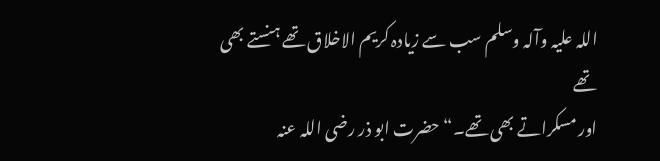اللہ علیہ وآلہ وسلم سب سے زیادہ کریم الاخلاق تھے ہنستے بھی تھے
اور مسکراتے بھی تھے۔“ حضرت ابو ذر رضی اللہ عنہ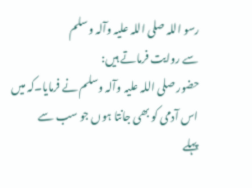رسو اللہ صلی اللہ علیہ وآلہ وسلم
سے روایت فرماتے ہیں:
حضور صلی اللہ علیہ وآلہ وسلم نے فرمایا۔کہ میں اس آدمی کو بھی جانتا ہوں جو سب سے
پہلے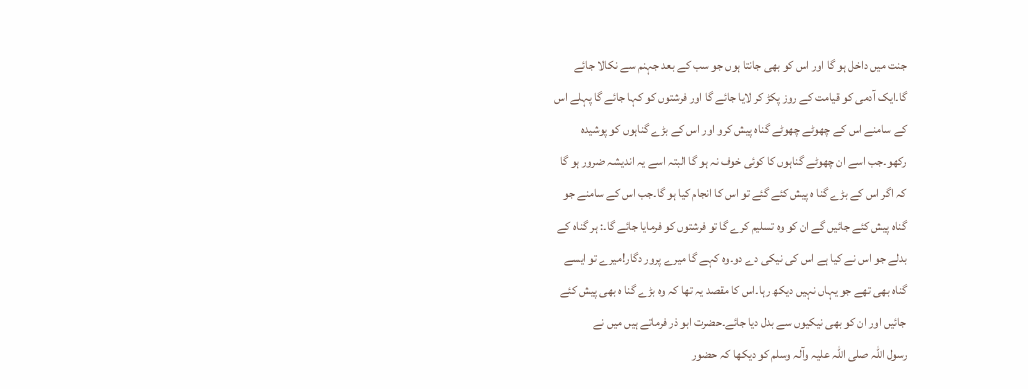جنت میں داخل ہو گا اور اس کو بھی جانتا ہوں جو سب کے بعد جہنم سے نکالا جائے
گا۔ایک آدمی کو قیامت کے روز پکڑ کر لایا جائے گا اور فرشتوں کو کہا جائے گا پہلے اس
کے سامنے اس کے چھوٹے چھوٹے گناہ پیش کرو اور اس کے بڑے گناہوں کو پوشیدہ
رکھو۔جب اسے ان چھوٹے گناہوں کا کوئی خوف نہ ہو گا البتہ اسے یہ اندیشہ ضرور ہو گا
کہ اگر اس کے بڑے گنا ہ پیش کئے گئے تو اس کا انجام کیا ہو گا۔جب اس کے سامنے جو
گناہ پیش کئے جائیں گے ان کو وہ تسلیم کرے گا تو فرشتوں کو فرمایا جائے گا۔: ہر گناہ کے
بدلے جو اس نے کیا ہے اس کی نیکی دے دو۔وہ کہے گا میرے پرور دگار!میرے تو ایسے
گناہ بھی تھے جو یہاں نہیں دیکھ رہا۔اس کا مقصد یہ تھا کہ وہ بڑے گنا ہ بھی پیش کئے
جائیں اور ان کو بھی نیکیوں سے بدل دیا جائے۔حضرت ابو ذر فرماتے ہیں میں نے
رسول اللہ صلی اللہ علیہ وآلہ وسلم کو دیکھا کہ حضور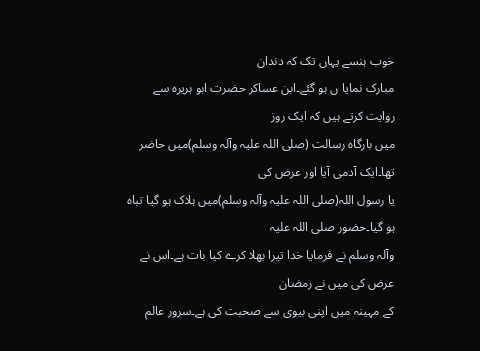خوب ہنسے یہاں تک کہ دندان
مبارک نمایا ں ہو گئے۔ابن عساکر حضرت ابو ہریرہ سے روایت کرتے ہیں کہ ایک روز
میں بارگاہ رسالت (صلی اللہ علیہ وآلہ وسلم)میں حاضر تھا۔ایک آدمی آیا اور عرض کی
یا رسول اللہ(صلی اللہ علیہ وآلہ وسلم)میں ہلاک ہو گیا تباہ ہو گیا۔حضور صلی اللہ علیہ
وآلہ وسلم نے فرمایا خدا تیرا بھلا کرے کیا بات ہے۔اس نے عرض کی میں نے رمضان
کے مہینہ میں اپنی بیوی سے صحبت کی ہے۔سرور عالم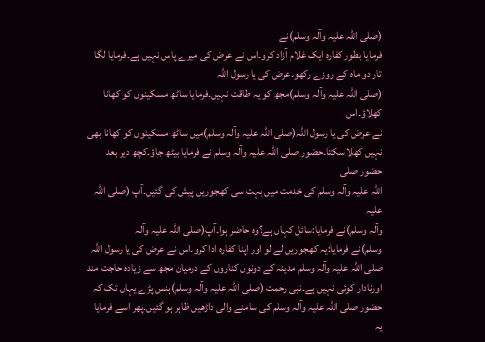(صلی اللہ علیہ وآلہ وسلم)نے
فرمایا بطور کفارہ ایک غلام آزاد کرو۔اس نے عرض کی میرے پاس نہیں ہے۔فرمایا لگا
تار دو ماہ کے روزے رکھو۔عرض کی یا رسول اللہ
(صلی اللہ علیہ وآلہ وسلم)مجھ کو یہ طاقت نہیں۔فرمایا ساٹھ مسکینوں کو کھانا کھلاؤ۔اس
نے عرض کی یا رسول اللہ(صلی اللہ علیہ وآلہ وسلم)میں ساٹھ مسکینوں کو کھانا بھی
نہیں کھلا سکتا۔حضور صلی اللہ علیہ وآلہ وسلم نے فرمایا بیٹھ جاؤ۔کچھ دیر بعد حضور صلی
اللہ علیہ وآلہ وسلم کی خدمت میں بہت سی کھجوریں پیش کی گئیں۔آپ (صلی اللہ علیہ
وآلہ وسلم)نے فرمایا:سائل کہاں ہے؟وہ حاضر ہوا۔آپ(صلی اللہ علیہ وآلہ
وسلم)نے فرمایا:یہ کھجوریں لے لو اور اپنا کفارہ ادا کرو۔اس نے عرض کی یا رسول اللہ
صلی اللہ علیہ وآلہ وسلم مدینہ کے دونوں کناروں کے درمیان مجھ سے زیادہ حاجت مند
اورنادار کوئی نہیں ہے۔نبی رحمت (صلی اللہ علیہ وآلہ وسلم)ہنس پڑے یہاں تک کہ
حضور صلی اللہ علیہ وآلہ وسلم کی سامنے والی داڑھیں ظاہر ہو گئیں۔پھر اسے فرمایا یہ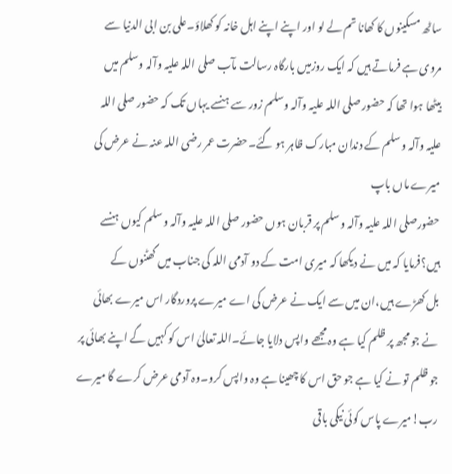ساٹھ مسکینوں کا کھانا تم لے لو اور اپنے اپنے اہل خانہ کو کھلاؤ۔علی بن ابی الدنیا سے
مروی ہے فرماتے ہیں کہ ایک روزمیں بارگاہ رسالت مآب صلی اللہ علیہ وآلہ وسلم میں
بیٹھا ہوا تھا کہ حضور صلی اللہ علیہ وآلہ وسلم زور سے ہنسے یہاں تک کہ حضور صلی اللہ
علیہ وآلہ وسلم کے دندان مبارک ظاہر ہو گئے۔حضرت عمر رضی اللہ عنہ نے عرض کی
میرے ماں باپ
حضورصلی اللہ علیہ وآلہ وسلم پر قربان ہوں حضور صلی اللہ علیہ وآلہ وسلم کیوں ہنسے
ہیں؟فرمایا کہ میں نے دیکھا کہ میری امت کے دو آدمی اللہ کی جناب میں گھٹنوں کے
بل کھڑے ہیں،ان میں سے ایک نے عرض کی اے میرے پروردگار اس میرے بھائی
نے جو مجھ پر ظلم کیا ہے وہ مجھے واپس دلایا جائے۔اللہ تعالیٰ اس کو کہیں گے اپنے بھائی پر
جو ظلم تو نے کیا ہے جو حق اس کا چھینا ہے وہ واپس کرو۔وہ آدمی عرض کرے گا میرے
رب!میرے پاس کوئی نیکی باقی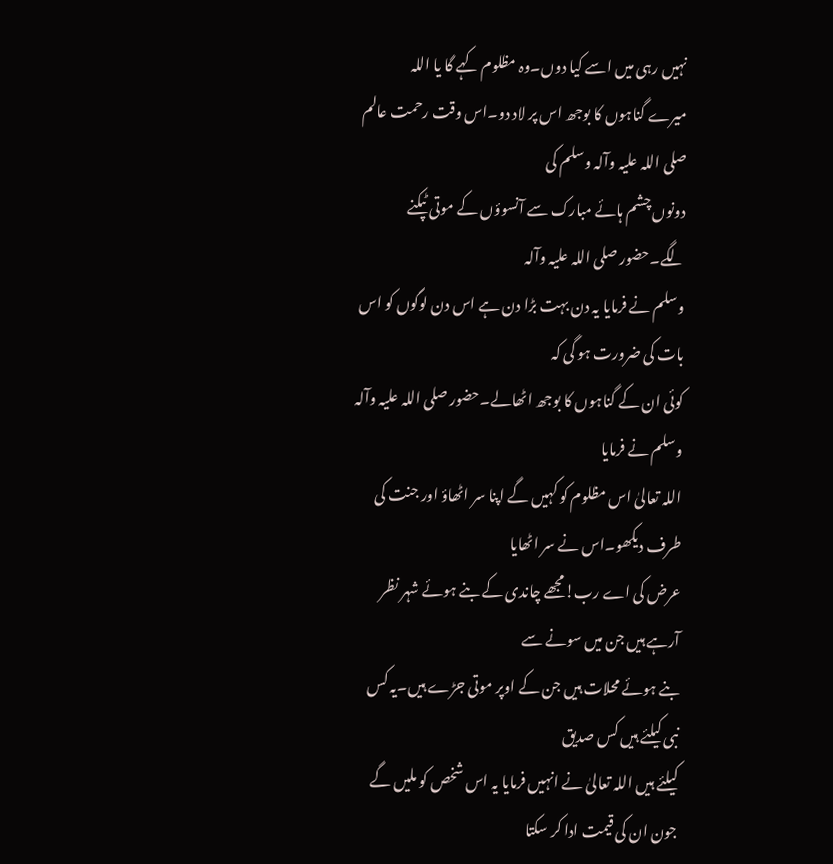نہیں رہی میں اسے کیا دوں۔وہ مظلوم کہے گا یا اللہ
میرے گناہوں کا بوجھ اس پر لاد دو۔اس وقت رحمت عالم صلی اللہ علیہ وآلہ وسلم کی
دونوں چشم ہائے مبارک سے آنسوؤں کے موتی ٹپکنے لگے۔حضور صلی اللہ علیہ وآلہ
وسلم نے فرمایا یہ دن بہت بڑا دن ہے اس دن لوگوں کو اس بات کی ضرورت ہو گی کہ
کوئی ان کے گناہوں کا بوجھ اٹھالے۔حضور صلی اللہ علیہ وآلہ وسلم نے فرمایا
اللہ تعالیٰ اس مظلوم کو کہیں گے اپنا سر اٹھاؤ اور جنت کی طرف دیکھو۔اس نے سر اٹھایا
عرض کی اے رب!مجھے چاندی کے بنے ہوئے شہر نظر آرہے ہیں جن میں سونے سے
بنے ہوئے محلات ہیں جن کے اوپر موتی جڑے ہیں۔یہ کس نبی کیلئے ہیں کس صدیق
کیلئے ہیں اللہ تعالیٰ نے انہیں فرمایا یہ اس شخص کو ملیں گے جون ان کی قیمت ادا کر سکتا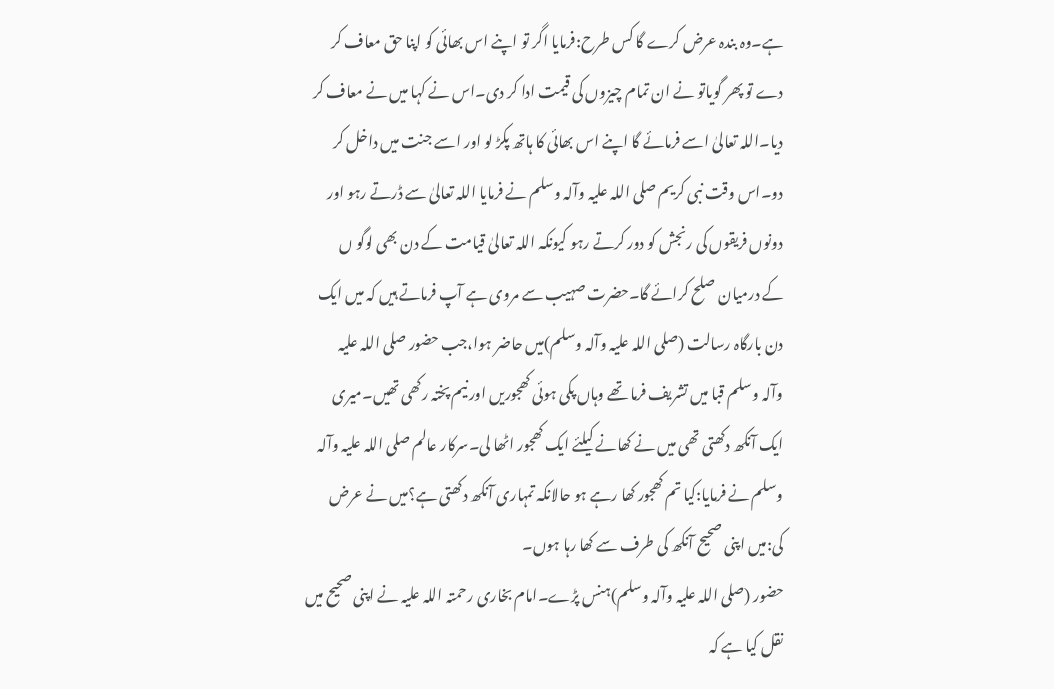ہے۔وہ بندہ عرض کرے گا کس طرح:فرمایا اگر تو اپنے اس بھائی کو اپنا حق معاف کر
دے تو پھر گویاتو نے ان تمام چیزوں کی قیمت ادا کر دی۔اس نے کہا میں نے معاف کر
دیا۔اللہ تعالیٰ اسے فرمائے گا اپنے اس بھائی کا ہاتھ پکڑ لو اور اسے جنت میں داخل کر
دو۔اس وقت نبی کریم صلی اللہ علیہ وآلہ وسلم نے فرمایا اللہ تعالیٰ سے ڈرتے رہو اور
دونوں فریقوں کی رنجش کو دور کرتے رہو کیونکہ اللہ تعالیٰ قیامت کے دن بھی لوگو ں
کے درمیان صلح کرائے گا۔حضرت صہیب سے مروی ہے آپ فرماتے ہیں کہ میں ایک
دن بارگاہ رسالت (صلی اللہ علیہ وآلہ وسلم)میں حاضر ہوا،جب حضور صلی اللہ علیہ
وآلہ وسلم قبا میں تشریف فرما تھے وہاں پکی ہوئی کھجوریں اور نیم پختہ رکھی تھیں۔میری
ایک آنکھ دکھتی تھی میں نے کھانے کیلئے ایک کھجور اٹھا لی۔سرکار عالم صلی اللہ علیہ وآلہ
وسلم نے فرمایا:کیا تم کھجور کھا رہے ہو حالانکہ تمہاری آنکھ دکھتی ہے؟میں نے عرض
کی:میں اپنی صحیح آنکھ کی طرف سے کھا رہا ہوں۔
حضور (صلی اللہ علیہ وآلہ وسلم)ہنس پڑے۔امام بخاری رحمتہ اللہ علیہ نے اپنی صحیح میں
نقل کیا ہے کہ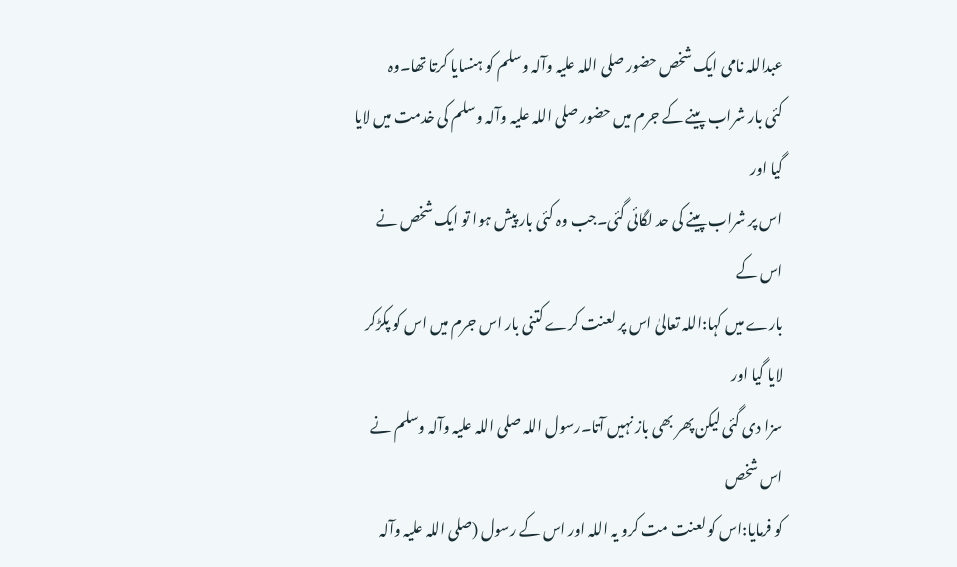عبداللہ نامی ایک شخص حضور صلی اللہ علیہ وآلہ وسلم کو ہنسایا کرتا تھا۔وہ
کئی بار شراب پینے کے جرم میں حضور صلی اللہ علیہ وآلہ وسلم کی خدمت میں لایا گیا اور
اس پر شراب پینے کی حد لگائی گئی۔جب وہ کئی بار پیش ہوا تو ایک شخص نے اس کے
بارے میں کہا:اللہ تعالیٰ اس پر لعنت کرے کتنی بار اس جرم میں اس کو پکڑکر لایا گیا اور
سزا دی گئی لیکن پھر بھی باز نہیں آتا۔رسول اللہ صلی اللہ علیہ وآلہ وسلم نے اس شخص
کو فرمایا:اس کو لعنت مت کرو یہ اللہ اور اس کے رسول (صلی اللہ علیہ وآلہ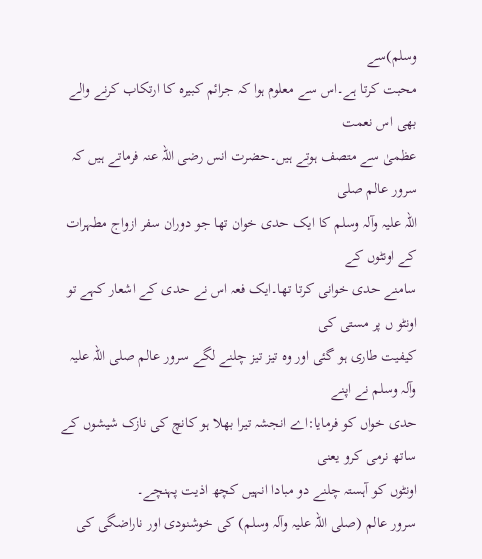وسلم)سے
محبت کرتا ہے۔اس سے معلوم ہوا کہ جرائم کبیرہ کا ارتکاب کرنے والے بھی اس نعمت
عظمیٰ سے متصف ہوتے ہیں۔حضرت انس رضی اللہ عنہ فرماتے ہیں کہ سرور عالم صلی
اللہ علیہ وآلہ وسلم کا ایک حدی خوان تھا جو دوران سفر ازواج مطہرات کے اونٹوں کے
سامنے حدی خوانی کرتا تھا۔ایک فعہ اس نے حدی کے اشعار کہے تو اونٹو ں پر مستی کی
کیفیت طاری ہو گئی اور وہ تیز تیز چلنے لگے سرور عالم صلی اللہ علیہ وآلہ وسلم نے اپنے
حدی خواں کو فرمایا:اے انجشہ تیرا بھلا ہو کانچ کی نازک شیشوں کے ساتھ نرمی کرو یعنی
اونٹوں کو آہستہ چلنے دو مبادا انہیں کچھ اذیت پہنچے۔
سرور عالم (صلی اللہ علیہ وآلہ وسلم) کی خوشنودی اور ناراضگی کی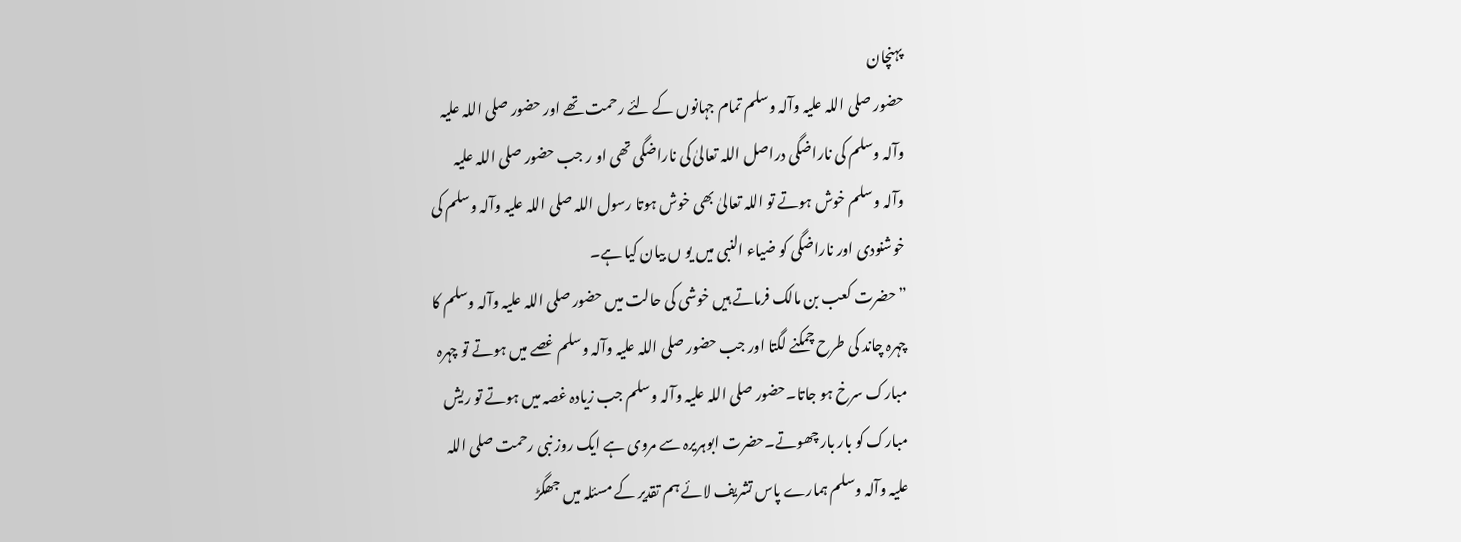پہنچان
حضور صلی اللہ علیہ وآلہ وسلم تمام جہانوں کے لئے رحمت تھے اور حضور صلی اللہ علیہ
وآلہ وسلم کی ناراضگی دراصل اللہ تعالیٰ کی ناراضگی تھی او ر جب حضور صلی اللہ علیہ
وآلہ وسلم خوش ہوتے تو اللہ تعالیٰ بھی خوش ہوتا رسول اللہ صلی اللہ علیہ وآلہ وسلم کی
خوشنودی اور ناراضگی کو ضیاء النبی میں یو ں بیان کیا ہے۔
”حضرت کعب بن مالک فرماتے ہیں خوشی کی حالت میں حضور صلی اللہ علیہ وآلہ وسلم کا
چہرہ چاند کی طرح چمکنے لگتا اور جب حضور صلی اللہ علیہ وآلہ وسلم غصے میں ہوتے تو چہرہ
مبارک سرخ ہو جاتا۔حضور صلی اللہ علیہ وآلہ وسلم جب زیادہ غصہ میں ہوتے تو ریش
مبارک کو بار بار چھوتے۔حضرت ابوہریرہ سے مروی ہے ایک روز نبی رحمت صلی اللہ
علیہ وآلہ وسلم ہمارے پاس تشریف لائے ہم تقدیر کے مسئلہ میں جھگڑ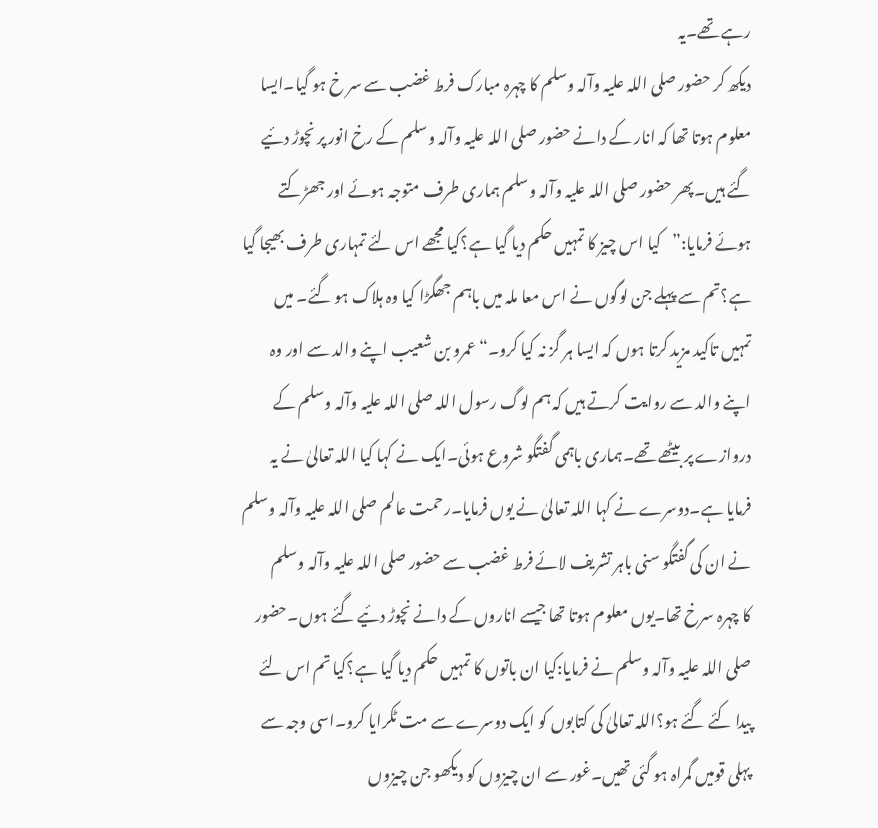رہے تھے۔یہ
دیکھ کر حضور صلی اللہ علیہ وآلہ وسلم کا چہرہ مبارک فرط غضب سے سر خ ہو گیا۔ایسا
معلوم ہوتا تھا کہ انار کے دانے حضور صلی اللہ علیہ وآلہ وسلم کے رخ انور پر نچوڑ دئیے
گئے ہیں۔پھر حضور صلی اللہ علیہ وآلہ وسلم ہماری طرف متوجہ ہوئے اور جھڑکتے
ہوئے فرمایا:”کیا اس چیز کا تمہیں حکم دیا گیا ہے؟کیا مجھے اس لئے تمہاری طرف بھیجا گیا
ہے؟تم سے پہلے جن لوگوں نے اس معا ملہ میں باہم جھگڑا کیا وہ ہلاک ہو گئے۔ میں
تمہیں تاکید مزید کرتا ہوں کہ ایسا ہر گز نہ کیا کرو۔“عمرو بن شعیب اپنے والد سے اور وہ
اپنے والد سے روایت کرتے ہیں کہ ہم لوگ رسول اللہ صلی اللہ علیہ وآلہ وسلم کے
دروازے پر بیٹھے تھے۔ہماری باہمی گفتگو شروع ہوئی۔ایک نے کہا کیا اللہ تعالیٰ نے یہ
فرمایا ہے۔دوسرے نے کہا اللہ تعالیٰ نے یوں فرمایا۔رحمت عالم صلی اللہ علیہ وآلہ وسلم
نے ان کی گفتگو سنی باہر تشریف لائے فرط غضب سے حضور صلی اللہ علیہ وآلہ وسلم
کا چہرہ سرخ تھا۔یوں معلوم ہوتا تھا جیسے اناروں کے دانے نچوڑ دئیے گئے ہوں۔حضور
صلی اللہ علیہ وآلہ وسلم نے فرمایا:کیا ان باتوں کا تمہیں حکم دیا گیا ہے؟کیا تم اس لئے
پیدا کئے گئے ہو؟اللہ تعالیٰ کی کتابوں کو ایک دوسرے سے مت ٹکرایا کرو۔اسی وجہ سے
پہلی قومیں گمراہ ہو گئی تھیں۔غور سے ان چیزوں کو دیکھو جن چیزوں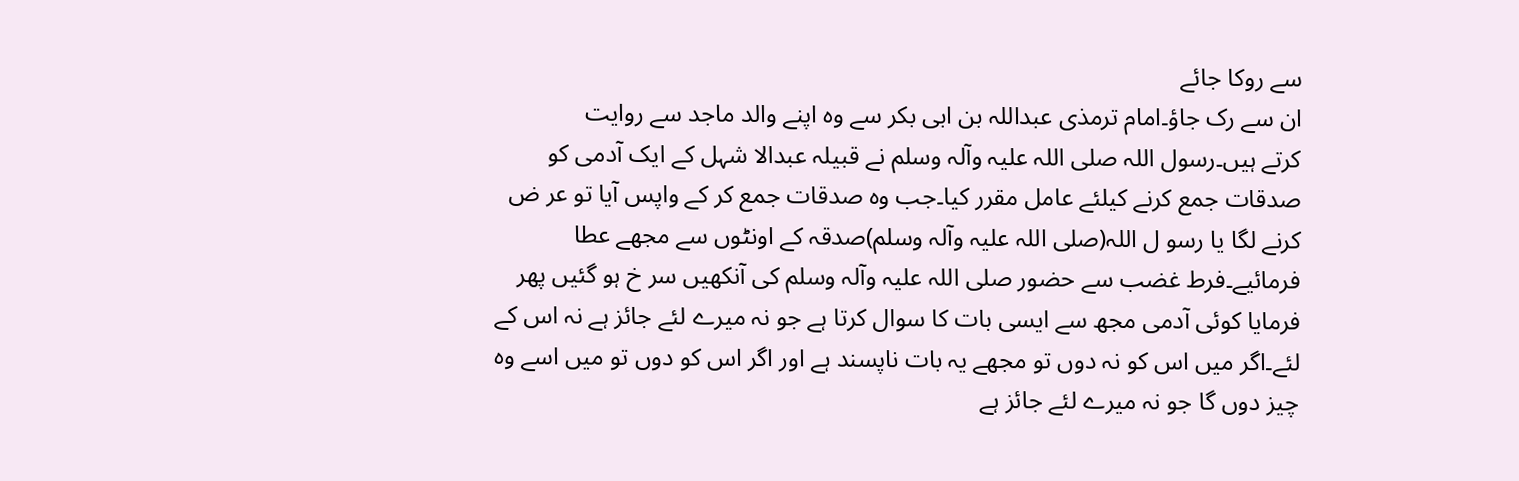سے روکا جائے
ان سے رک جاؤ۔امام ترمذی عبداللہ بن ابی بکر سے وہ اپنے والد ماجد سے روایت
کرتے ہیں۔رسول اللہ صلی اللہ علیہ وآلہ وسلم نے قبیلہ عبدالا شہل کے ایک آدمی کو
صدقات جمع کرنے کیلئے عامل مقرر کیا۔جب وہ صدقات جمع کر کے واپس آیا تو عر ض
کرنے لگا یا رسو ل اللہ(صلی اللہ علیہ وآلہ وسلم)صدقہ کے اونٹوں سے مجھے عطا
فرمائیے۔فرط غضب سے حضور صلی اللہ علیہ وآلہ وسلم کی آنکھیں سر خ ہو گئیں پھر
فرمایا کوئی آدمی مجھ سے ایسی بات کا سوال کرتا ہے جو نہ میرے لئے جائز ہے نہ اس کے
لئے۔اگر میں اس کو نہ دوں تو مجھے یہ بات ناپسند ہے اور اگر اس کو دوں تو میں اسے وہ
چیز دوں گا جو نہ میرے لئے جائز ہے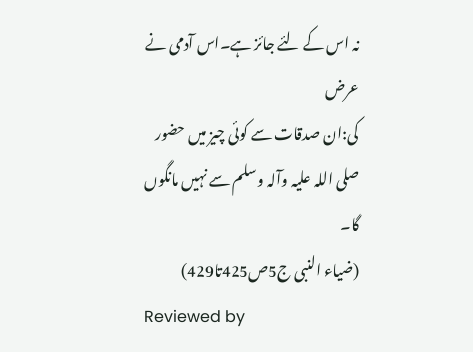نہ اس کے لئے جائز ہے۔اس آدمی نے عرض
کی:ان صدقات سے کوئی چیز میں حضور صلی اللہ علیہ وآلہ وسلم سے نہیں مانگوں گا۔
(ضیاء النبی ج5ص425تا429)
Reviewed by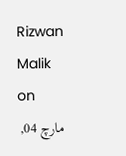Rizwan Malik
on
مارچ 04,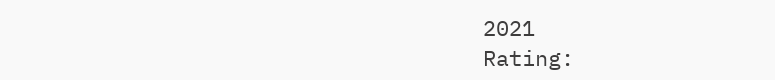2021
Rating: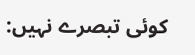کوئی تبصرے نہیں: